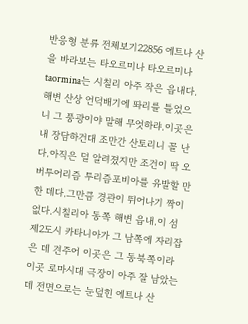반응형 분류 전체보기22856 에트나 산을 바라보는 타오르미나 타오르미나taormina는 시칠리 아주 작은 읍내다.해변 산상 언덕배기에 똬리를 틀었으니 그 풍광이야 말해 무엇하랴.이곳은 내 장담하건대 조만간 산토리니 꼴 난다.아직은 덜 알려졌지만 조건이 딱 오버투어리즘 투리즘포비아를 유발할 만한 데다.그만큼 경관이 뛰어나기 짝이 없다.시칠리아 동쪽 해변 읍내.이 섬 제2도시 카타니아가 그 남쪽에 자리잡은 데 견주어 이곳은 그 동북쪽이라 이곳 로마시대 극장이 아주 잘 남았는데 전면으로는 눈덮힌 에트나 산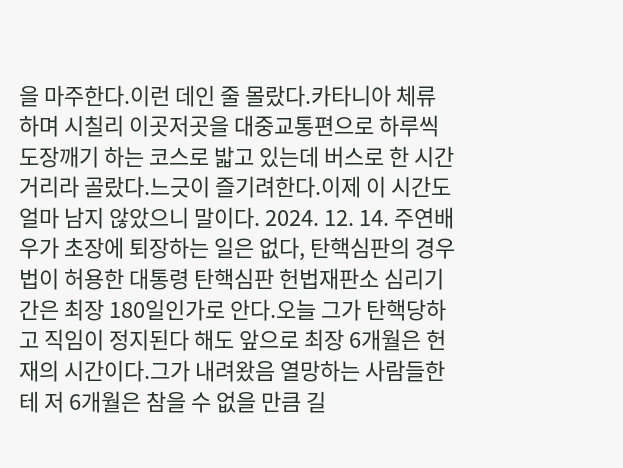을 마주한다.이런 데인 줄 몰랐다.카타니아 체류하며 시칠리 이곳저곳을 대중교통편으로 하루씩 도장깨기 하는 코스로 밟고 있는데 버스로 한 시간 거리라 골랐다.느긋이 즐기려한다.이제 이 시간도 얼마 남지 않았으니 말이다. 2024. 12. 14. 주연배우가 초장에 퇴장하는 일은 없다, 탄핵심판의 경우 법이 허용한 대통령 탄핵심판 헌법재판소 심리기간은 최장 180일인가로 안다.오늘 그가 탄핵당하고 직임이 정지된다 해도 앞으로 최장 6개월은 헌재의 시간이다.그가 내려왔음 열망하는 사람들한테 저 6개월은 참을 수 없을 만큼 길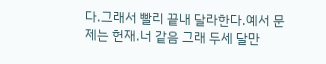다.그래서 빨리 끝내 달라한다.예서 문제는 헌재.너 같음 그래 두세 달만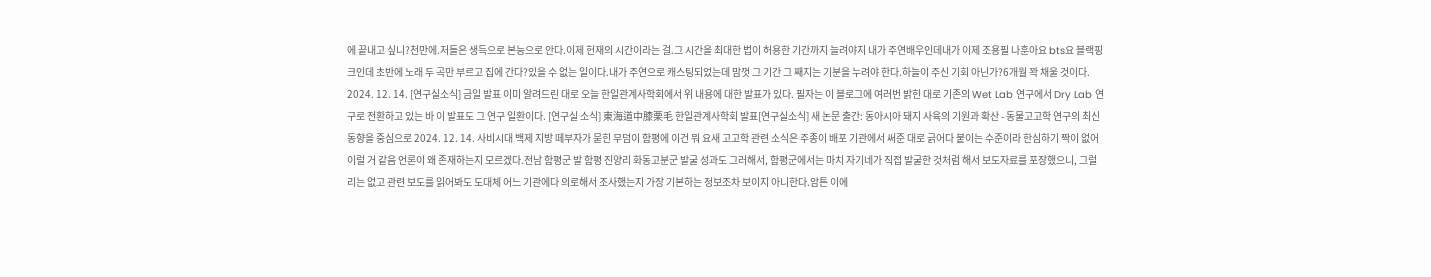에 끝내고 싶니?천만에.저들은 생득으로 본능으로 안다.이제 헌재의 시간이라는 걸.그 시간을 최대한 법이 허용한 기간까지 늘려야지 내가 주연배우인데내가 이제 조용필 나훈아요 bts요 블랙핑크인데 초반에 노래 두 곡만 부르고 집에 간다?있을 수 없는 일이다.내가 주연으로 캐스팅되었는데 맘껏 그 기간 그 째지는 기분을 누려야 한다.하늘이 주신 기회 아닌가?6개월 꽉 채울 것이다. 2024. 12. 14. [연구실소식] 금일 발표 이미 알려드린 대로 오늘 한일관계사학회에서 위 내용에 대한 발표가 있다. 필자는 이 블로그에 여러번 밝힌 대로 기존의 Wet Lab 연구에서 Dry Lab 연구로 전환하고 있는 바 이 발표도 그 연구 일환이다. [연구실 소식] 東海道中膝栗毛 한일관계사학회 발표[연구실소식] 새 논문 출간: 동아시아 돼지 사육의 기원과 확산 - 동물고고학 연구의 최신동향을 중심으로 2024. 12. 14. 사비시대 백제 지방 떼부자가 묻힌 무덤이 함평에 이건 뭐 요새 고고학 관련 소식은 주종이 배포 기관에서 써준 대로 긁어다 붙이는 수준이라 한심하기 짝이 없어 이럴 거 같음 언론이 왜 존재하는지 모르겠다.전남 함평군 발 함평 진양리 화동고분군 발굴 성과도 그러해서, 함평군에서는 마치 자기네가 직접 발굴한 것처럼 해서 보도자료를 포장했으니, 그럴 리는 없고 관련 보도를 읽어봐도 도대체 어느 기관에다 의로해서 조사했는지 가장 기본하는 정보조차 보이지 아니한다.암튼 이에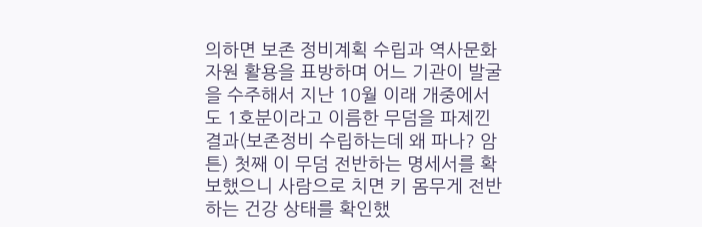의하면 보존 정비계획 수립과 역사문화자원 활용을 표방하며 어느 기관이 발굴을 수주해서 지난 10월 이래 개중에서도 1호분이라고 이름한 무덤을 파제낀 결과(보존정비 수립하는데 왜 파나? 암튼) 첫째 이 무덤 전반하는 명세서를 확보했으니 사람으로 치면 키 몸무게 전반하는 건강 상태를 확인했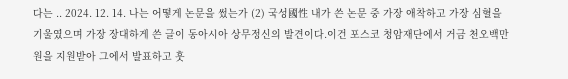다는 .. 2024. 12. 14. 나는 어떻게 논문을 썼는가 (2) 국성國性 내가 쓴 논문 중 가장 애착하고 가장 심혈을 기울였으며 가장 장대하게 쓴 글이 동아시아 상무정신의 발견이다.이건 포스코 청암재단에서 거금 천오백만원을 지원받아 그에서 발표하고 훗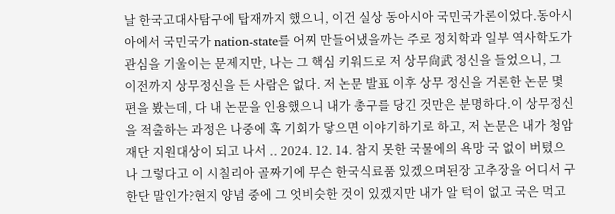날 한국고대사탐구에 탑재까지 했으니, 이건 실상 동아시아 국민국가론이었다.동아시아에서 국민국가 nation-state를 어찌 만들어냈을까는 주로 정치학과 일부 역사학도가 관심을 기울이는 문제지만, 나는 그 핵심 키워드로 저 상무尙武 정신을 들었으니, 그 이전까지 상무정신을 든 사람은 없다. 저 논문 발표 이후 상무 정신을 거론한 논문 몇 편을 봤는데, 다 내 논문을 인용했으니 내가 총구를 당긴 것만은 분명하다.이 상무정신을 적출하는 과정은 나중에 혹 기회가 닿으면 이야기하기로 하고, 저 논문은 내가 청암재단 지원대상이 되고 나서 .. 2024. 12. 14. 참지 못한 국물에의 욕망 국 없이 버텼으나 그렇다고 이 시칠리아 골짜기에 무슨 한국식료품 있겠으며된장 고추장을 어디서 구한단 말인가?현지 양념 중에 그 엇비슷한 것이 있겠지만 내가 알 턱이 없고 국은 먹고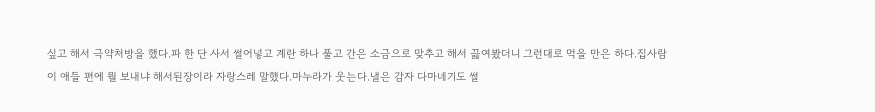싶고 해서 극약처방을 했다.파 한 단 사서 썰어넣고 계란 하나 풀고 간은 소금으로 맞추고 해서 끓여봤더니 그런대로 먹을 만은 하다.집사람이 애들 편에 뭘 보내냐 해서된장이라 자랑스레 말했다.마누라가 웃는다.낼은 감자 다마네기도 썰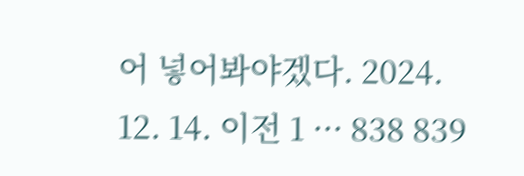어 넣어봐야겠다. 2024. 12. 14. 이전 1 ··· 838 839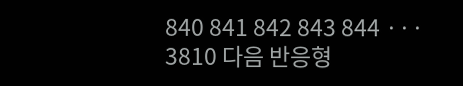840 841 842 843 844 ··· 3810 다음 반응형